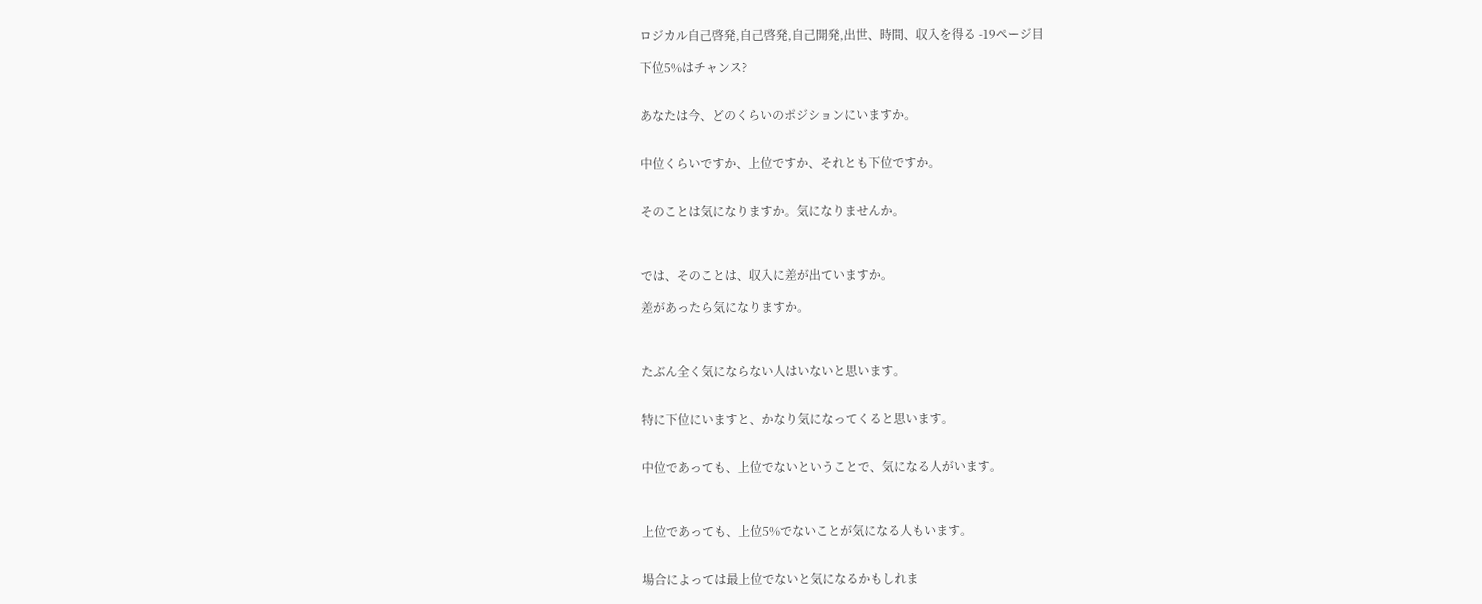ロジカル自己啓発,自己啓発,自己開発,出世、時間、収入を得る -19ページ目

下位5%はチャンス?


あなたは今、どのくらいのポジションにいますか。


中位くらいですか、上位ですか、それとも下位ですか。


そのことは気になりますか。気になりませんか。



では、そのことは、収入に差が出ていますか。

差があったら気になりますか。



たぶん全く気にならない人はいないと思います。


特に下位にいますと、かなり気になってくると思います。


中位であっても、上位でないということで、気になる人がいます。



上位であっても、上位5%でないことが気になる人もいます。


場合によっては最上位でないと気になるかもしれま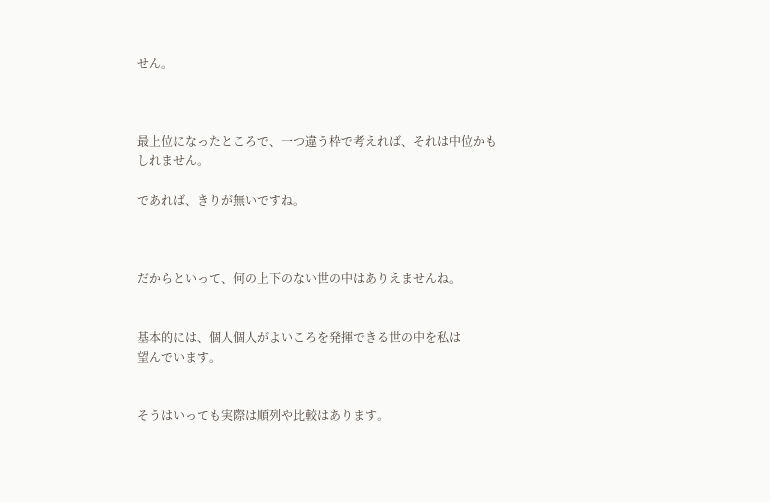せん。



最上位になったところで、一つ違う枠で考えれば、それは中位かも
しれません。

であれば、きりが無いですね。



だからといって、何の上下のない世の中はありえませんね。


基本的には、個人個人がよいころを発揮できる世の中を私は
望んでいます。


そうはいっても実際は順列や比較はあります。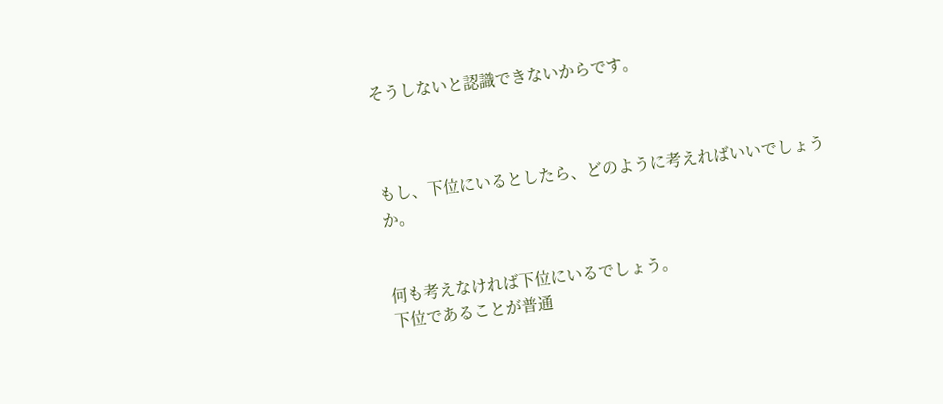そうしないと認識できないからです。



もし、下位にいるとしたら、どのように考えればいいでしょうか。


何も考えなければ下位にいるでしょう。
下位であることが普通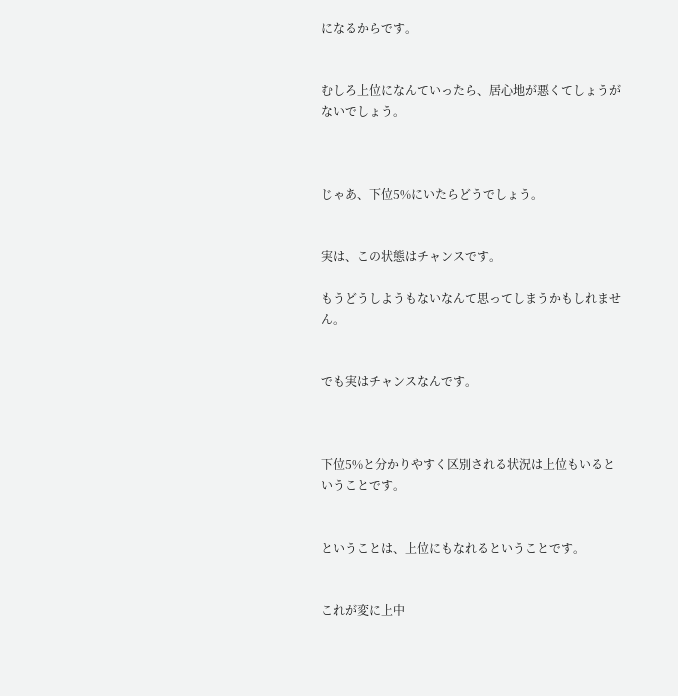になるからです。


むしろ上位になんていったら、居心地が悪くてしょうがないでしょう。



じゃあ、下位5%にいたらどうでしょう。


実は、この状態はチャンスです。

もうどうしようもないなんて思ってしまうかもしれません。


でも実はチャンスなんです。



下位5%と分かりやすく区別される状況は上位もいるということです。


ということは、上位にもなれるということです。


これが変に上中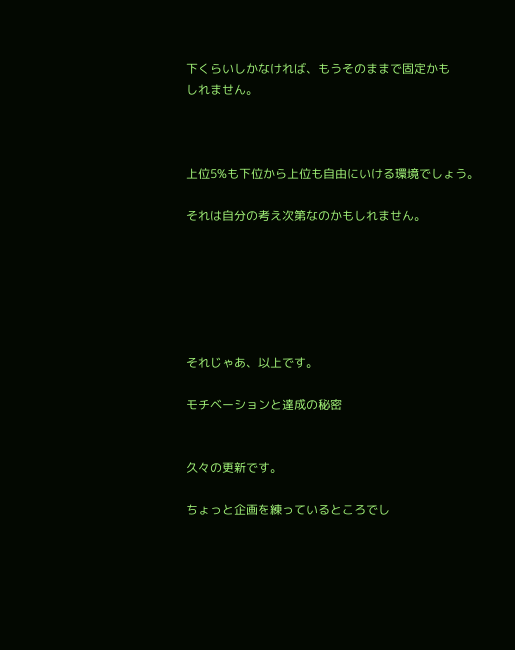下くらいしかなければ、もうそのままで固定かも
しれません。



上位5%も下位から上位も自由にいける環境でしょう。

それは自分の考え次第なのかもしれません。






それじゃあ、以上です。

モチベーションと達成の秘密


久々の更新です。

ちょっと企画を練っているところでし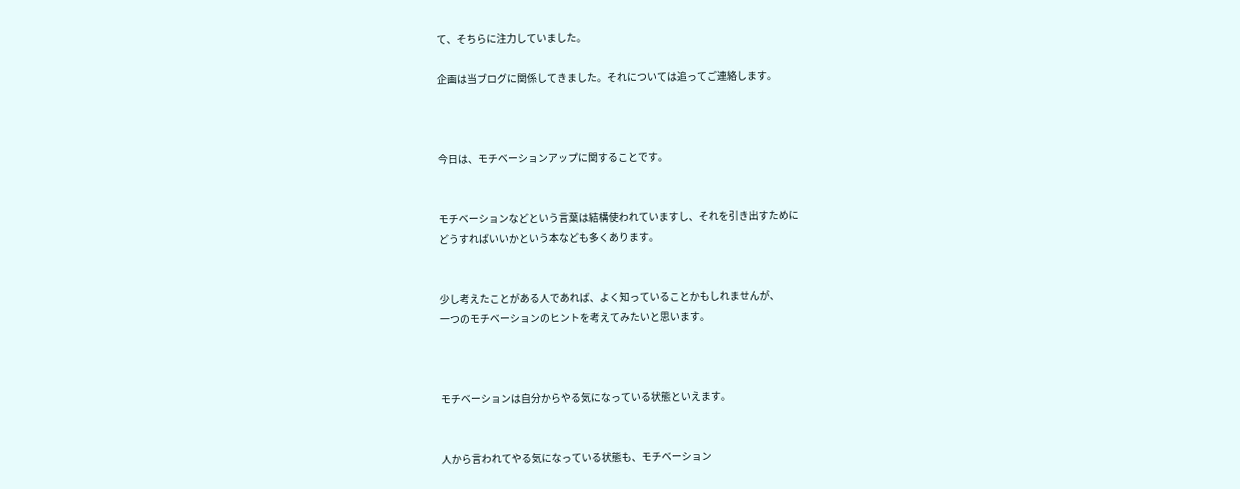て、そちらに注力していました。

企画は当ブログに関係してきました。それについては追ってご連絡します。



今日は、モチベーションアップに関することです。


モチベーションなどという言葉は結構使われていますし、それを引き出すために
どうすればいいかという本なども多くあります。


少し考えたことがある人であれば、よく知っていることかもしれませんが、
一つのモチベーションのヒントを考えてみたいと思います。



モチベーションは自分からやる気になっている状態といえます。


人から言われてやる気になっている状態も、モチベーション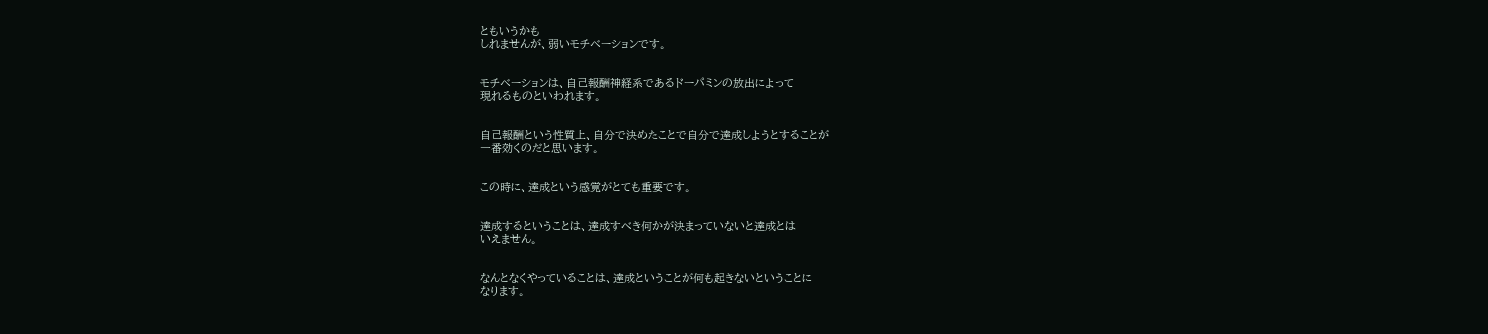ともいうかも
しれませんが、弱いモチベーションです。


モチベーションは、自己報酬神経系であるドーパミンの放出によって
現れるものといわれます。


自己報酬という性質上、自分で決めたことで自分で達成しようとすることが
一番効くのだと思います。


この時に、達成という感覚がとても重要です。


達成するということは、達成すべき何かが決まっていないと達成とは
いえません。


なんとなくやっていることは、達成ということが何も起きないということに
なります。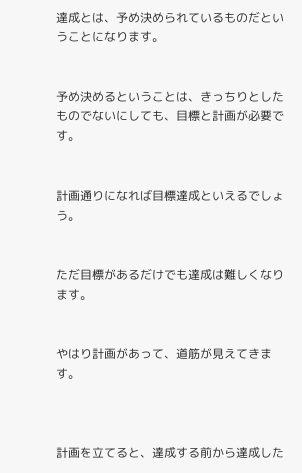達成とは、予め決められているものだということになります。


予め決めるということは、きっちりとしたものでないにしても、目標と計画が必要です。


計画通りになれば目標達成といえるでしょう。


ただ目標があるだけでも達成は難しくなります。


やはり計画があって、道筋が見えてきます。



計画を立てると、達成する前から達成した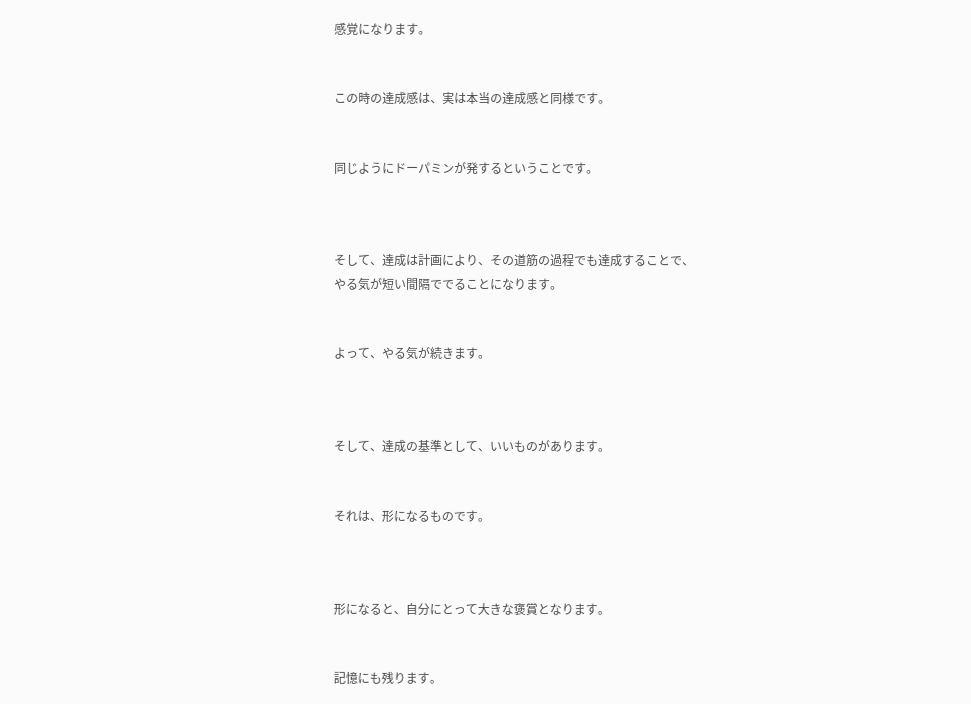感覚になります。


この時の達成感は、実は本当の達成感と同様です。


同じようにドーパミンが発するということです。



そして、達成は計画により、その道筋の過程でも達成することで、
やる気が短い間隔ででることになります。


よって、やる気が続きます。



そして、達成の基準として、いいものがあります。


それは、形になるものです。



形になると、自分にとって大きな褒賞となります。


記憶にも残ります。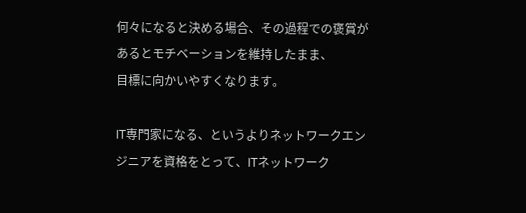何々になると決める場合、その過程での褒賞があるとモチベーションを維持したまま、
目標に向かいやすくなります。

IT専門家になる、というよりネットワークエンジニアを資格をとって、ITネットワーク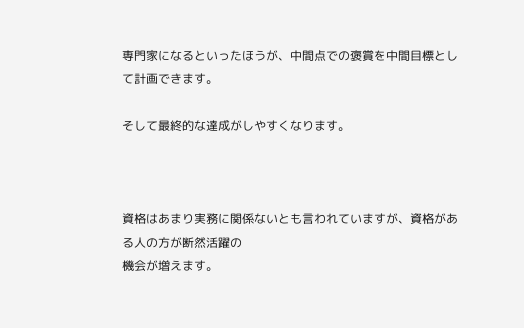専門家になるといったほうが、中間点での褒賞を中間目標として計画できます。

そして最終的な達成がしやすくなります。



資格はあまり実務に関係ないとも言われていますが、資格がある人の方が断然活躍の
機会が増えます。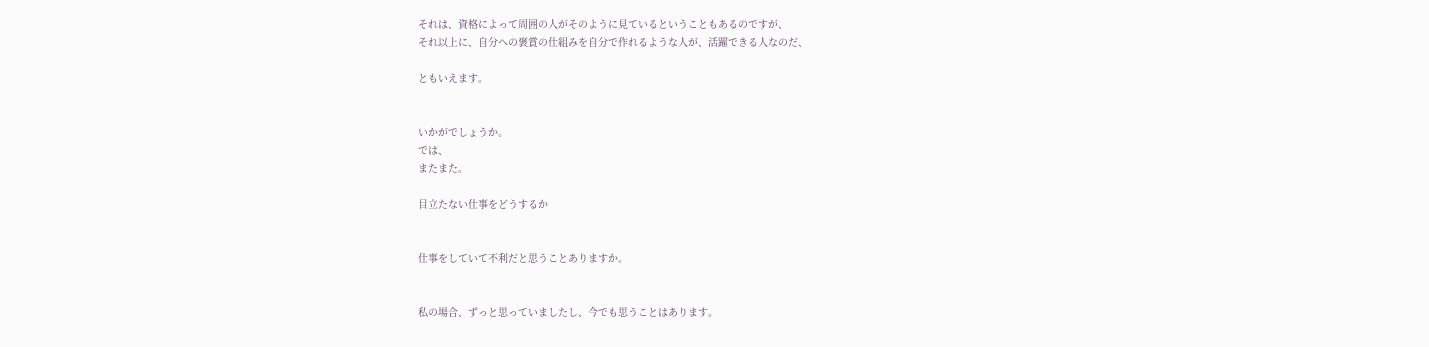それは、資格によって周囲の人がそのように見ているということもあるのですが、
それ以上に、自分への褒賞の仕組みを自分で作れるような人が、活躍できる人なのだ、

ともいえます。


いかがでしょうか。
では、
またまた。

目立たない仕事をどうするか


仕事をしていて不利だと思うことありますか。


私の場合、ずっと思っていましたし、今でも思うことはあります。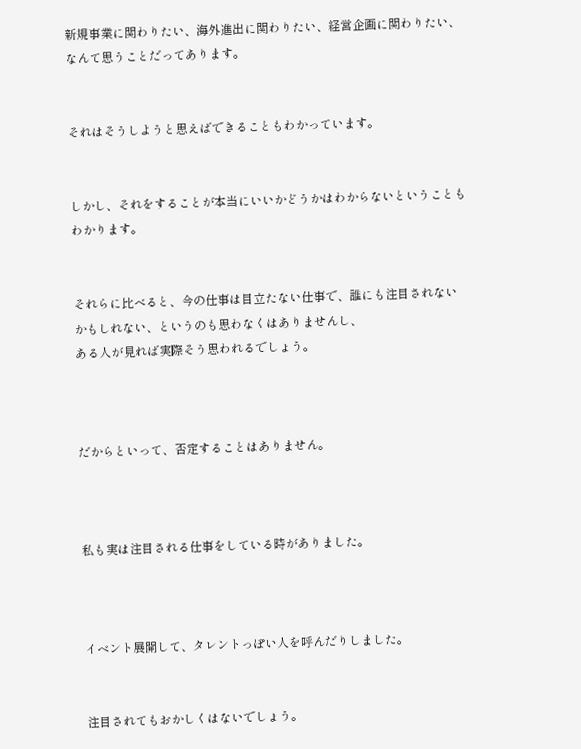新規事業に関わりたい、海外進出に関わりたい、経営企画に関わりたい、
なんて思うことだってあります。


それはそうしようと思えばできることもわかっています。


しかし、それをすることが本当にいいかどうかはわからないということも
わかります。


それらに比べると、今の仕事は目立たない仕事で、誰にも注目されない
かもしれない、というのも思わなくはありませんし、
ある人が見れば実際そう思われるでしょう。



だからといって、否定することはありません。



私も実は注目される仕事をしている時がありました。



イベント展開して、タレントっぽい人を呼んだりしました。


注目されてもおかしくはないでしょう。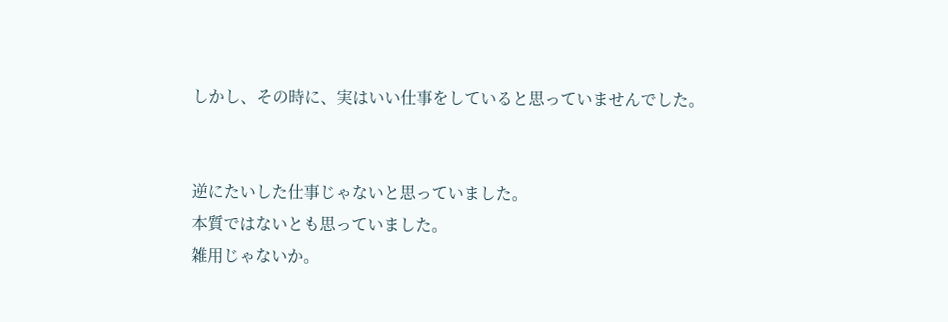しかし、その時に、実はいい仕事をしていると思っていませんでした。


逆にたいした仕事じゃないと思っていました。
本質ではないとも思っていました。
雑用じゃないか。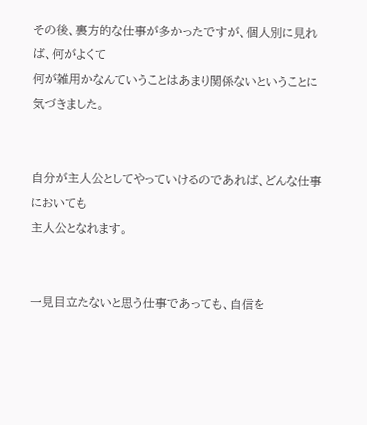その後、裏方的な仕事が多かったですが、個人別に見れば、何がよくて
何が雑用かなんていうことはあまり関係ないということに気づきました。


自分が主人公としてやっていけるのであれば、どんな仕事においても
主人公となれます。


一見目立たないと思う仕事であっても、自信を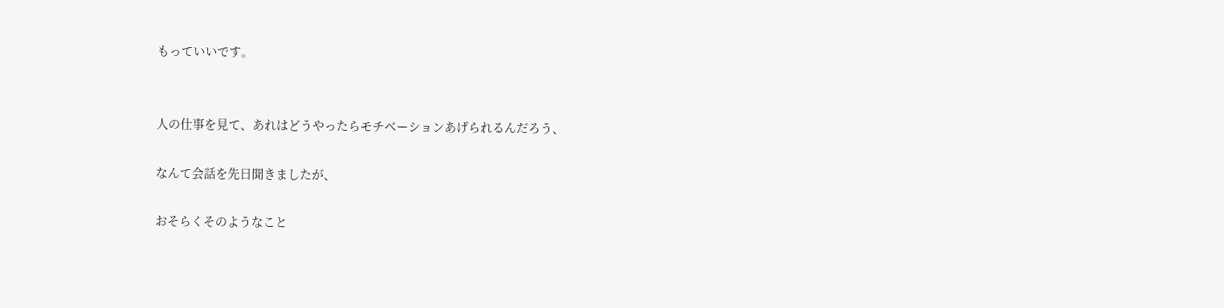もっていいです。


人の仕事を見て、あれはどうやったらモチベーションあげられるんだろう、

なんて会話を先日聞きましたが、

おそらくそのようなこと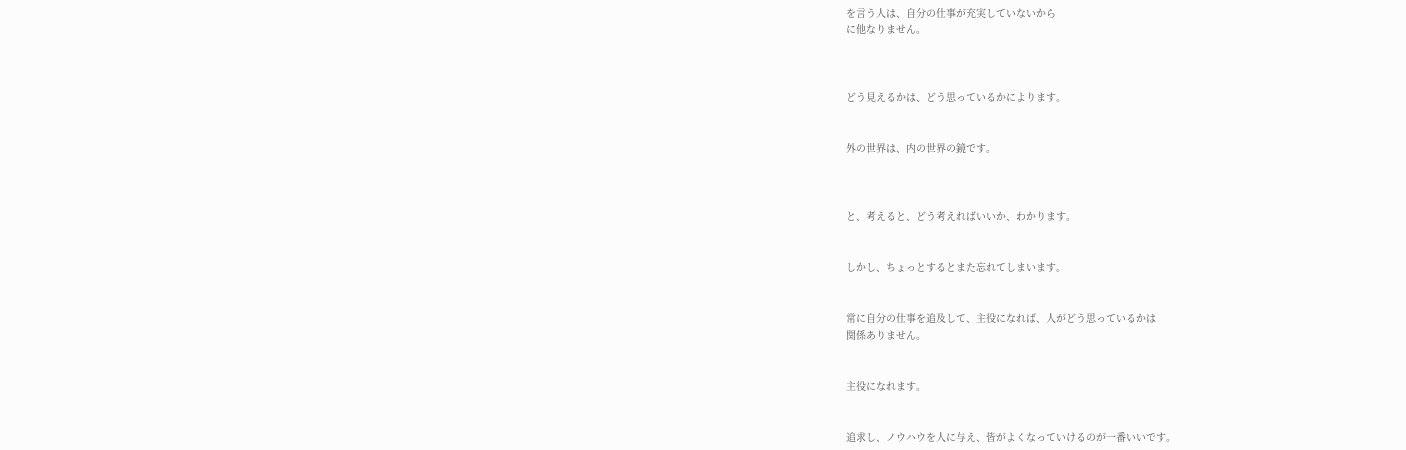を言う人は、自分の仕事が充実していないから
に他なりません。



どう見えるかは、どう思っているかによります。


外の世界は、内の世界の鏡です。



と、考えると、どう考えればいいか、わかります。


しかし、ちょっとするとまた忘れてしまいます。


常に自分の仕事を追及して、主役になれば、人がどう思っているかは
関係ありません。


主役になれます。


追求し、ノウハウを人に与え、皆がよくなっていけるのが一番いいです。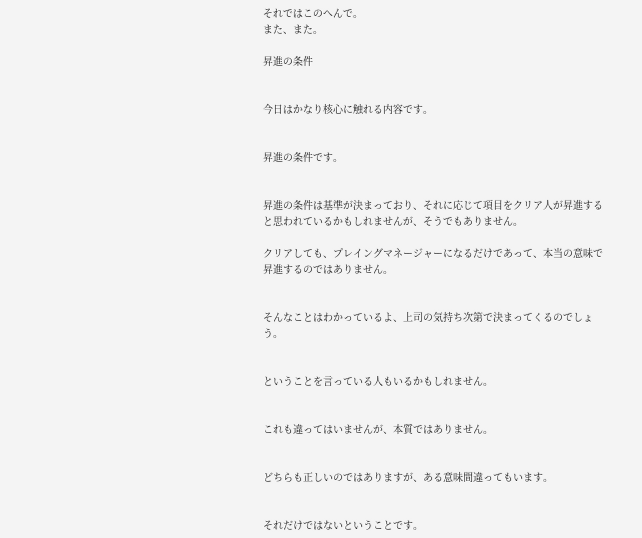それではこのへんで。
また、また。

昇進の条件


今日はかなり核心に触れる内容です。


昇進の条件です。


昇進の条件は基準が決まっており、それに応じて項目をクリア人が昇進する
と思われているかもしれませんが、そうでもありません。

クリアしても、プレイングマネージャーになるだけであって、本当の意味で
昇進するのではありません。


そんなことはわかっているよ、上司の気持ち次第で決まってくるのでしょう。


ということを言っている人もいるかもしれません。


これも違ってはいませんが、本質ではありません。


どちらも正しいのではありますが、ある意味間違ってもいます。


それだけではないということです。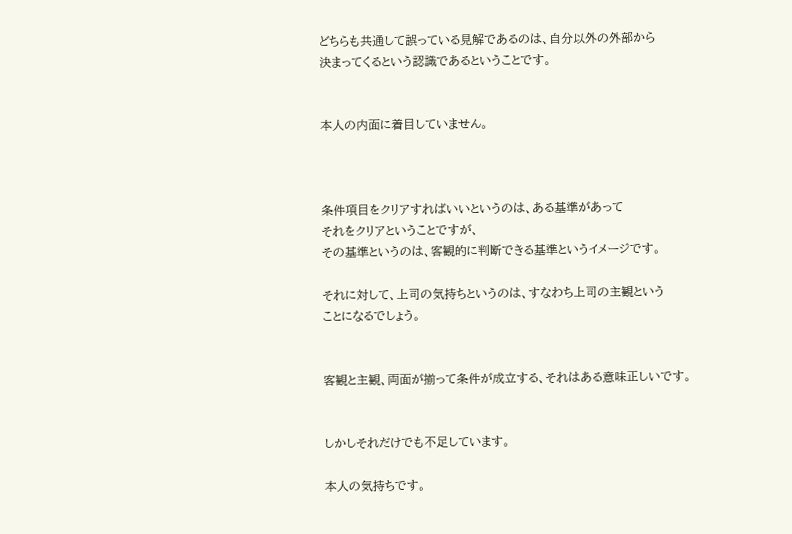どちらも共通して誤っている見解であるのは、自分以外の外部から
決まってくるという認識であるということです。


本人の内面に着目していません。



条件項目をクリアすればいいというのは、ある基準があって
それをクリアということですが、
その基準というのは、客観的に判断できる基準というイメージです。

それに対して、上司の気持ちというのは、すなわち上司の主観という
ことになるでしょう。


客観と主観、両面が揃って条件が成立する、それはある意味正しいです。


しかしそれだけでも不足しています。

本人の気持ちです。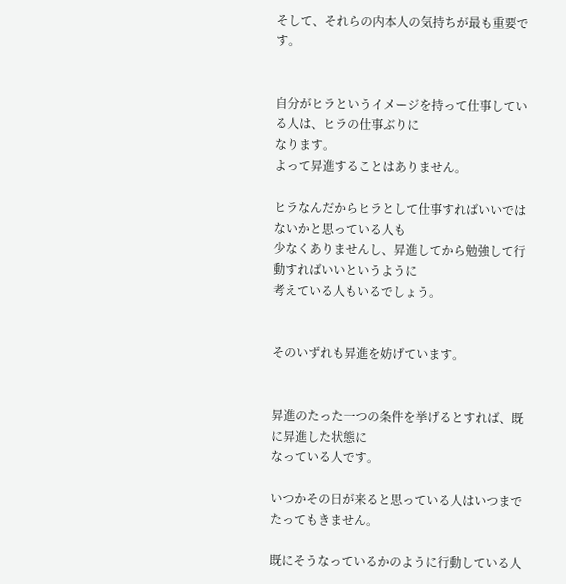そして、それらの内本人の気持ちが最も重要です。


自分がヒラというイメージを持って仕事している人は、ヒラの仕事ぶりに
なります。
よって昇進することはありません。

ヒラなんだからヒラとして仕事すればいいではないかと思っている人も
少なくありませんし、昇進してから勉強して行動すればいいというように
考えている人もいるでしょう。


そのいずれも昇進を妨げています。


昇進のたった一つの条件を挙げるとすれば、既に昇進した状態に
なっている人です。

いつかその日が来ると思っている人はいつまでたってもきません。

既にそうなっているかのように行動している人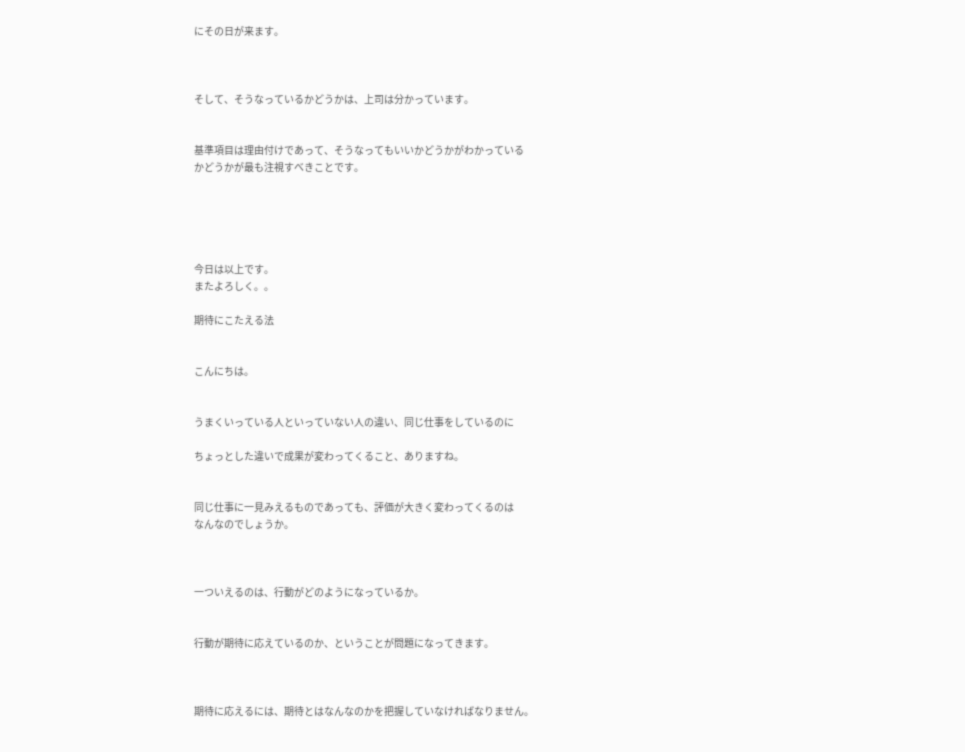にその日が来ます。



そして、そうなっているかどうかは、上司は分かっています。


基準項目は理由付けであって、そうなってもいいかどうかがわかっている
かどうかが最も注視すべきことです。





今日は以上です。
またよろしく。。

期待にこたえる法


こんにちは。


うまくいっている人といっていない人の違い、同じ仕事をしているのに

ちょっとした違いで成果が変わってくること、ありますね。


同じ仕事に一見みえるものであっても、評価が大きく変わってくるのは
なんなのでしょうか。



一ついえるのは、行動がどのようになっているか。


行動が期待に応えているのか、ということが問題になってきます。



期待に応えるには、期待とはなんなのかを把握していなければなりません。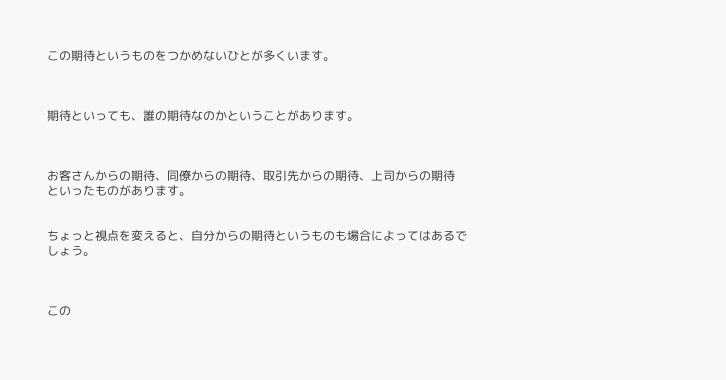この期待というものをつかめないひとが多くいます。



期待といっても、誰の期待なのかということがあります。



お客さんからの期待、同僚からの期待、取引先からの期待、上司からの期待
といったものがあります。


ちょっと視点を変えると、自分からの期待というものも場合によってはあるでしょう。



この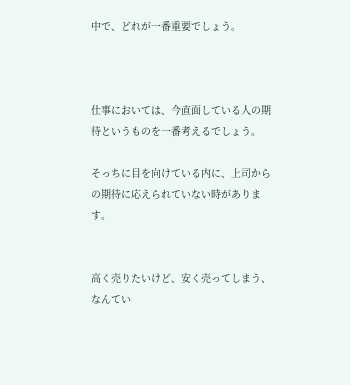中で、どれが一番重要でしょう。



仕事においては、今直面している人の期待というものを一番考えるでしょう。

そっちに目を向けている内に、上司からの期待に応えられていない時があります。


高く売りたいけど、安く売ってしまう、なんてい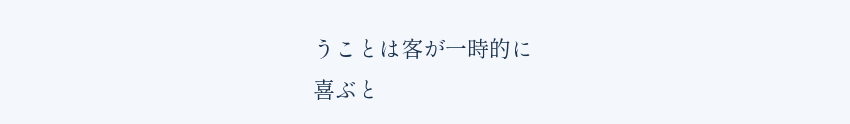うことは客が一時的に
喜ぶと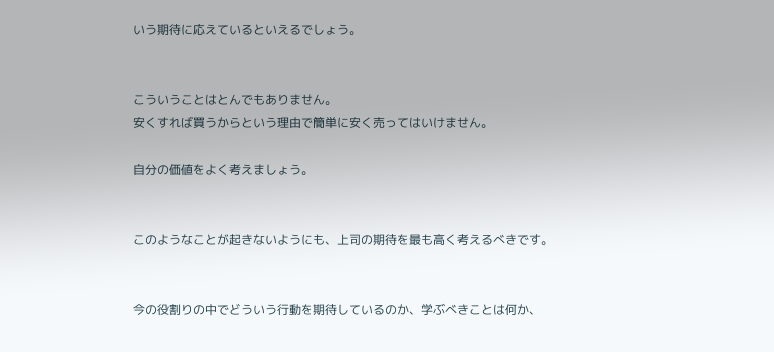いう期待に応えているといえるでしょう。


こういうことはとんでもありません。
安くすれば買うからという理由で簡単に安く売ってはいけません。

自分の価値をよく考えましょう。


このようなことが起きないようにも、上司の期待を最も高く考えるべきです。


今の役割りの中でどういう行動を期待しているのか、学ぶべきことは何か、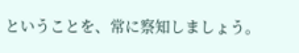ということを、常に察知しましょう。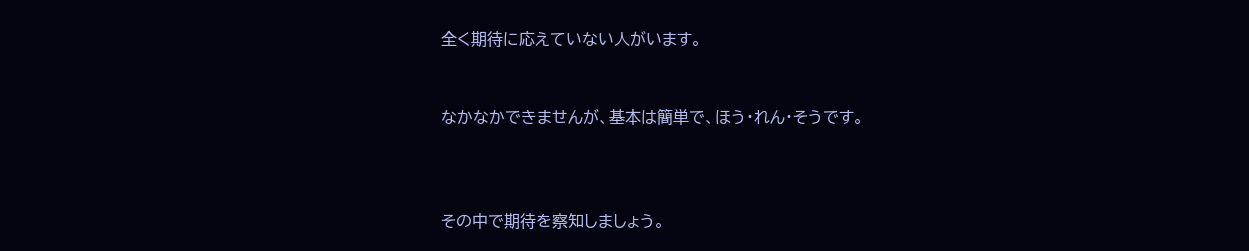全く期待に応えていない人がいます。


なかなかできませんが、基本は簡単で、ほう・れん・そうです。



その中で期待を察知しましょう。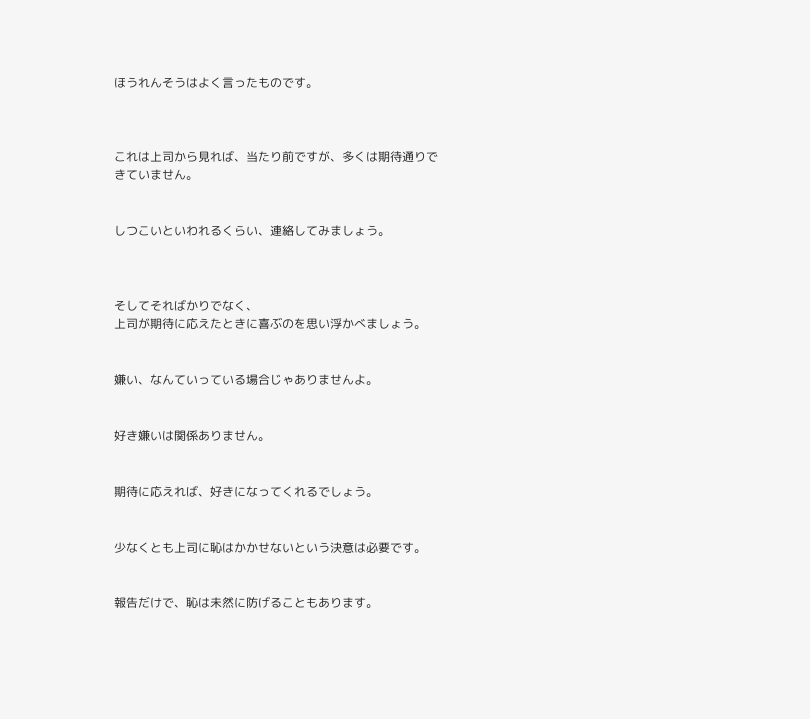ほうれんそうはよく言ったものです。



これは上司から見れば、当たり前ですが、多くは期待通りできていません。


しつこいといわれるくらい、連絡してみましょう。



そしてそればかりでなく、
上司が期待に応えたときに喜ぶのを思い浮かべましょう。


嫌い、なんていっている場合じゃありませんよ。


好き嫌いは関係ありません。


期待に応えれば、好きになってくれるでしょう。


少なくとも上司に恥はかかせないという決意は必要です。


報告だけで、恥は未然に防げることもあります。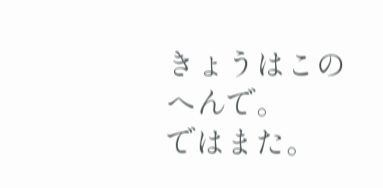きょうはこのへんで。
ではまた。